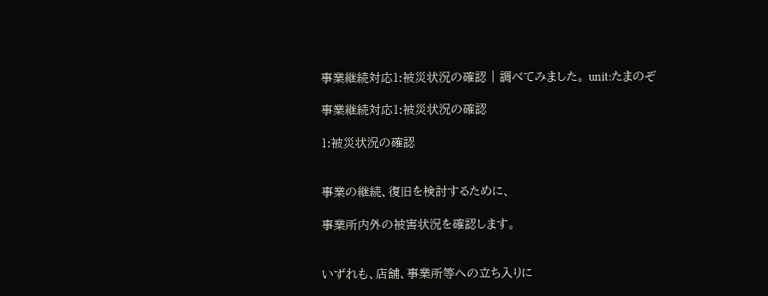事業継続対応1:被災状況の確認 | 調べてみました。 unit:たまのぞ

事業継続対応1:被災状況の確認

1:被災状況の確認


事業の継続、復旧を検討するために、

事業所内外の被害状況を確認します。


いずれも、店舗、事業所等への立ち入りに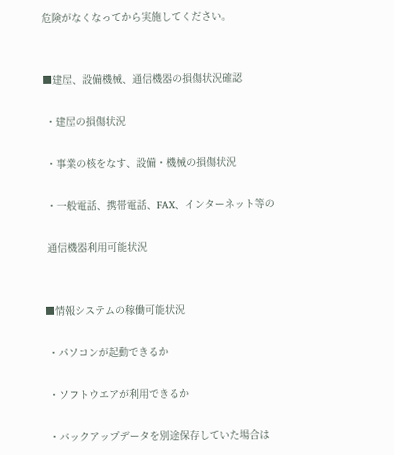危険がなくなってから実施してください。


■建屋、設備機械、通信機器の損傷状況確認

 ・建屋の損傷状況

 ・事業の核をなす、設備・機械の損傷状況

 ・一般電話、携帯電話、FAX、インターネット等の

 通信機器利用可能状況


■情報システムの稼働可能状況

 ・パソコンが起動できるか

 ・ソフトウエアが利用できるか

 ・バックアップデータを別途保存していた場合は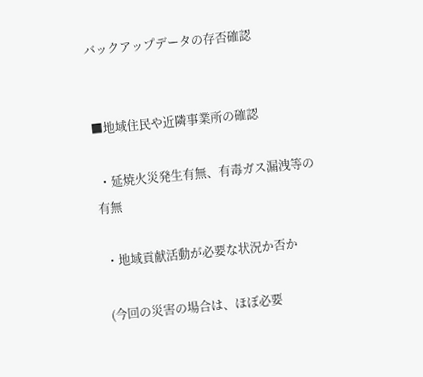バックアップデータの存否確認


■地域住民や近隣事業所の確認

 ・延焼火災発生有無、有毒ガス漏洩等の有無

 ・地域貢献活動が必要な状況か否か

 (今回の災害の場合は、ほぼ必要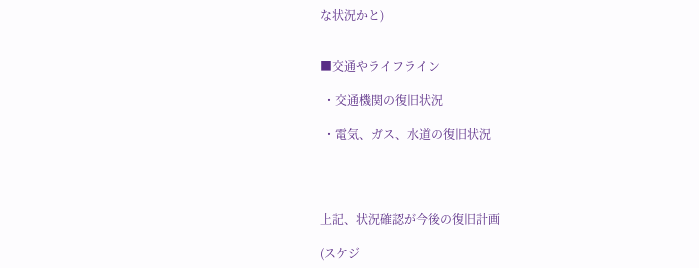な状況かと)


■交通やライフライン

 ・交通機関の復旧状況

 ・電気、ガス、水道の復旧状況




上記、状況確認が今後の復旧計画

(スケジ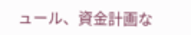ュール、資金計画な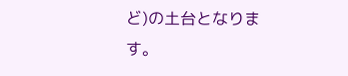ど)の土台となります。